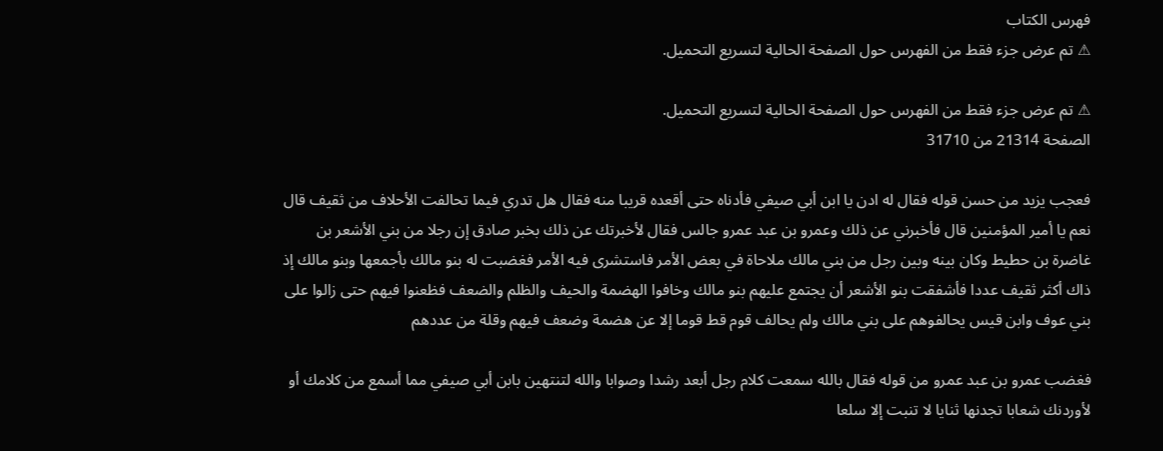فهرس الكتاب
⚠ تم عرض جزء فقط من الفهرس حول الصفحة الحالية لتسريع التحميل.

⚠ تم عرض جزء فقط من الفهرس حول الصفحة الحالية لتسريع التحميل.
الصفحة 21314 من 31710

فعجب يزيد من حسن قوله فقال له ادن يا ابن أبي صيفي فأدناه حتى أقعده قريبا منه فقال هل تدري فيما تحالفت الأحلاف من ثقيف قال نعم يا أمير المؤمنين قال فأخبرني عن ذلك وعمرو بن عبد عمرو جالس فقال لأخبرتك عن ذلك بخبر صادق إن رجلا من بني الأشعر بن غاضرة بن حطيط وكان بينه وبين رجل من بني مالك ملاحاة في بعض الأمر فاستشرى فيه الأمر فغضبت له بنو مالك بأجمعها وبنو مالك إذ ذاك أكثر ثقيف عددا فأشفقت بنو الأشعر أن يجتمع عليهم بنو مالك وخافوا الهضمة والحيف والظلم والضعف فظعنوا فيهم حتى زالوا على بني عوف وابن قيس يحالفوهم على بني مالك ولم يحالف قوم قط قوما إلا عن هضمة وضعف فيهم وقلة من عددهم

فغضب عمرو بن عبد عمرو من قوله فقال بالله سمعت كلام رجل أبعد رشدا وصوابا والله لتنتهين بابن أبي صيفي مما أسمع من كلامك أو لأوردنك شعابا تجدنها ثنايا لا تنبت إلا سلعا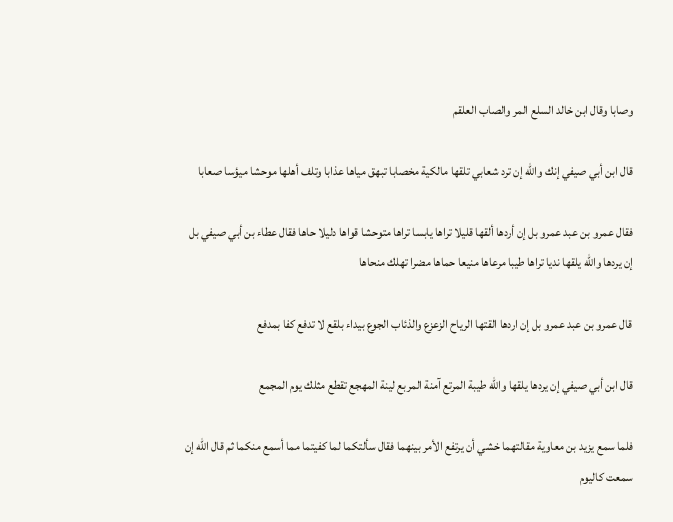وصابا وقال ابن خالد السلع المر والصاب العلقم

قال ابن أبي صيفي إنك والله إن ترد شعابي تلقها مالكية مخصابا تبهق مياها عذابا وتلف أهلها موحشا ميؤسا صعابا

فقال عمرو بن عبد عمرو بل إن أردها ألقها قليلا تراها يابسا تراها متوحشا قواها دليلا حاها فقال عطاء بن أبي صيفي بل إن يردها والله يلقها نديا تراها طيبا مرعاها منيعا حماها مضرا تهلك منحاها

قال عمرو بن عبد عمرو بل إن اردها القتها الرياح الزعزع والذئاب الجوع بيداء بلقع لا تدفع كفا بمدفع

قال ابن أبي صيفي إن يردها يلقها والله طيبة المرتع آمنة المربع لينة المهجع تقطع مثلك يوم المجمع

فلما سمع يزيد بن معاوية مقالتهما خشي أن يرتفع الأمر بينهما فقال سألتكما لما كفيتما مما أسمع منكما ثم قال الله إن سمعت كاليوم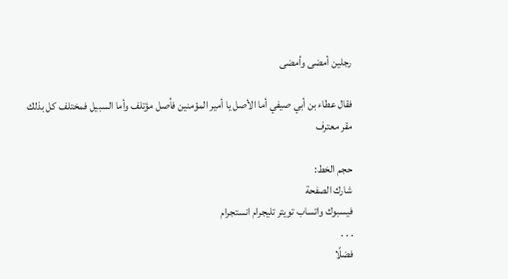رجلين أمضى وأمضى

فقال عطاء بن أبي صيفي أما الأصل يا أمير المؤمنين فأصل مؤتلف وأما السبيل فمختلف كل بذلك مقر معترف

حجم الخط:
شارك الصفحة
فيسبوك واتساب تويتر تليجرام انستجرام
. . .
فضلًا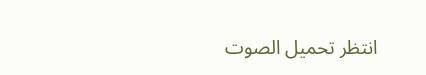انتظر تحميل الصوت